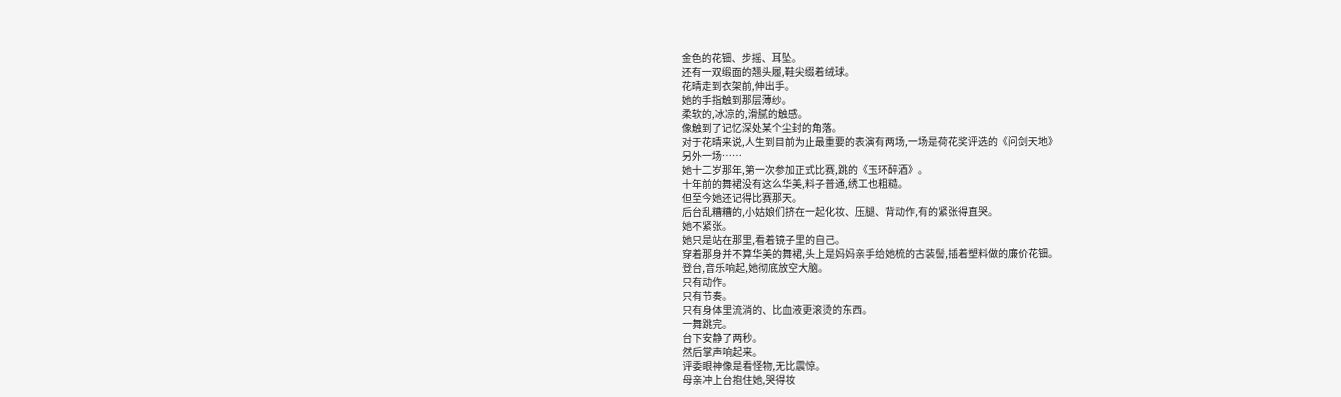金色的花钿、步摇、耳坠。
还有一双缎面的翘头履,鞋尖缀着绒球。
花晴走到衣架前,伸出手。
她的手指触到那层薄纱。
柔软的,冰凉的,滑腻的触感。
像触到了记忆深处某个尘封的角落。
对于花晴来说,人生到目前为止最重要的表演有两场,一场是荷花奖评选的《问剑天地》
另外一场……
她十二岁那年,第一次参加正式比赛,跳的《玉环醉酒》。
十年前的舞裙没有这么华美,料子普通,绣工也粗糙。
但至今她还记得比赛那天。
后台乱糟糟的,小姑娘们挤在一起化妆、压腿、背动作,有的紧张得直哭。
她不紧张。
她只是站在那里,看着镜子里的自己。
穿着那身并不算华美的舞裙,头上是妈妈亲手给她梳的古装髻,插着塑料做的廉价花钿。
登台,音乐响起,她彻底放空大脑。
只有动作。
只有节奏。
只有身体里流淌的、比血液更滚烫的东西。
一舞跳完。
台下安静了两秒。
然后掌声响起来。
评委眼神像是看怪物,无比震惊。
母亲冲上台抱住她,哭得妆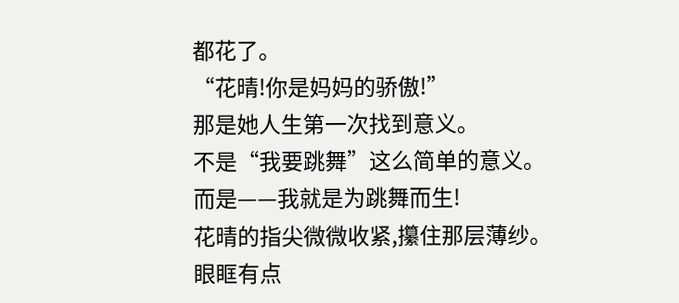都花了。
“花晴!你是妈妈的骄傲!”
那是她人生第一次找到意义。
不是“我要跳舞”这么简单的意义。
而是——我就是为跳舞而生!
花晴的指尖微微收紧,攥住那层薄纱。
眼眶有点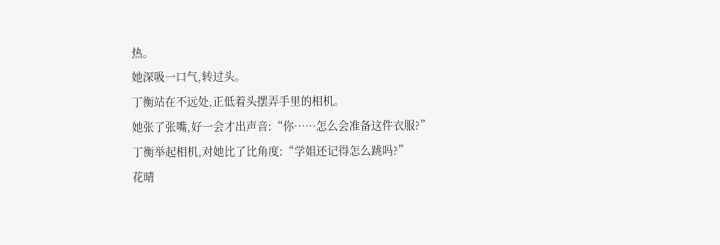热。
她深吸一口气,转过头。
丁衡站在不远处,正低着头摆弄手里的相机。
她张了张嘴,好一会才出声音:“你……怎么会准备这件衣服?”
丁衡举起相机,对她比了比角度:“学姐还记得怎么跳吗?”
花晴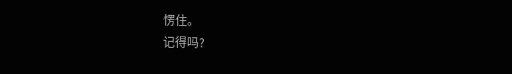愣住。
记得吗?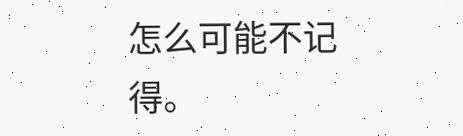怎么可能不记得。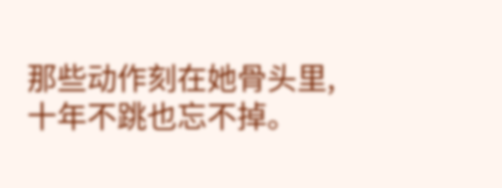那些动作刻在她骨头里,十年不跳也忘不掉。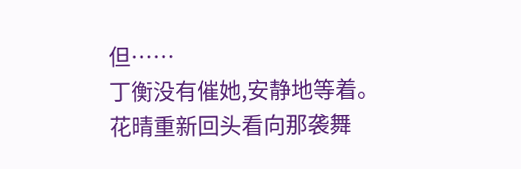但……
丁衡没有催她,安静地等着。
花晴重新回头看向那袭舞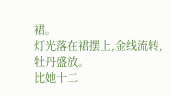裙。
灯光落在裙摆上,金线流转,牡丹盛放。
比她十二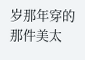岁那年穿的那件美太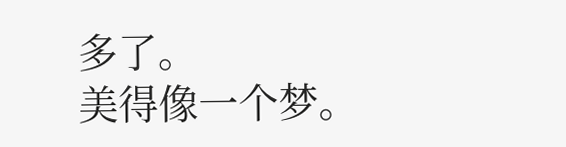多了。
美得像一个梦。